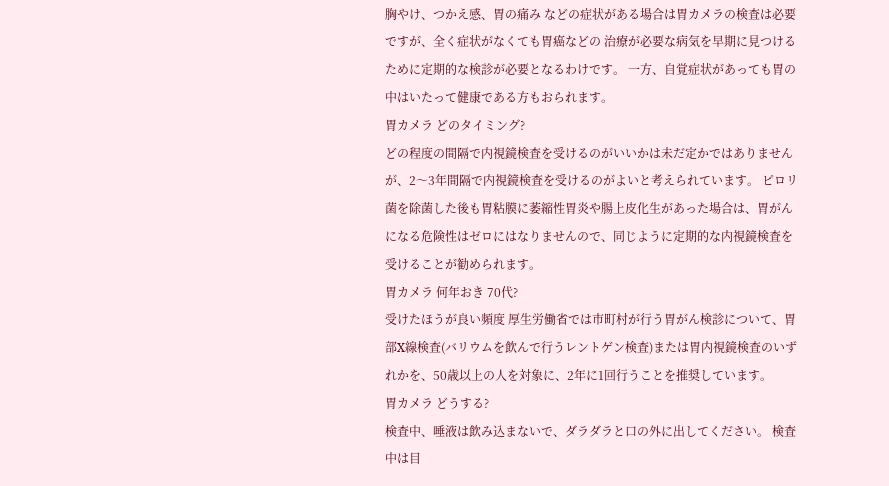胸やけ、つかえ感、胃の痛み などの症状がある場合は胃カメラの検査は必要ですが、全く症状がなくても胃癌などの 治療が必要な病気を早期に見つけるために定期的な検診が必要となるわけです。 一方、自覚症状があっても胃の中はいたって健康である方もおられます。
胃カメラ どのタイミング?
どの程度の間隔で内視鏡検査を受けるのがいいかは未だ定かではありませんが、2〜3年間隔で内視鏡検査を受けるのがよいと考えられています。 ピロリ菌を除菌した後も胃粘膜に萎縮性胃炎や腸上皮化生があった場合は、胃がんになる危険性はゼロにはなりませんので、同じように定期的な内視鏡検査を受けることが勧められます。
胃カメラ 何年おき 70代?
受けたほうが良い頻度 厚生労働省では市町村が行う胃がん検診について、胃部X線検査(バリウムを飲んで行うレントゲン検査)または胃内視鏡検査のいずれかを、50歳以上の人を対象に、2年に1回行うことを推奨しています。
胃カメラ どうする?
検査中、唾液は飲み込まないで、ダラダラと口の外に出してください。 検査中は目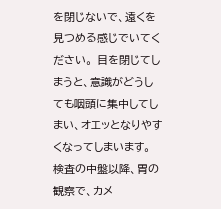を閉じないで、遠くを見つめる感じでいてください。 目を閉じてしまうと、意識がどうしても咽頭に集中してしまい、オエッとなりやすくなってしまいます。 検査の中盤以降、胃の観察で、カメ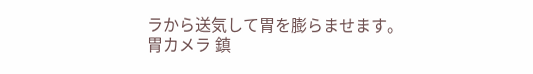ラから送気して胃を膨らませます。
胃カメラ 鎮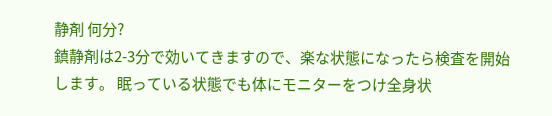静剤 何分?
鎮静剤は2-3分で効いてきますので、楽な状態になったら検査を開始します。 眠っている状態でも体にモニターをつけ全身状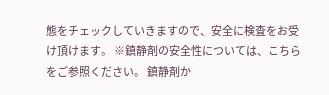態をチェックしていきますので、安全に検査をお受け頂けます。 ※鎮静剤の安全性については、こちらをご参照ください。 鎮静剤か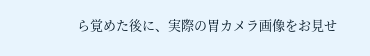ら覚めた後に、実際の胃カメラ画像をお見せ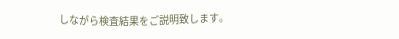しながら検査結果をご説明致します。